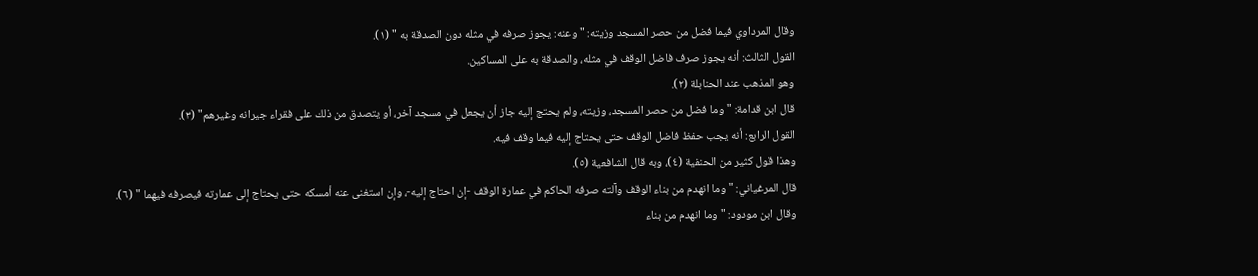وقال المرداوي فيما فضل من حصر المسجد وزيته: " وعنه: يجوز صرفه في مثله دون الصدقة به " (١).
القول الثالث: أنه يجوز صرف فاضل الوقف في مثله، والصدقة به على المساكين.
وهو المذهب عند الحنابلة (٢).
قال ابن قدامة: " وما فضل من حصر المسجد، وزيته، ولم يحتج إليه جاز أن يجعل في مسجد آخر، أو يتصدق من ذلك على فقراء جيرانه وغيرهم" (٣).
القول الرابع: أنه يجب حفظ فاضل الوقف حتى يحتاج إليه فيما وقف فيه.
وهذا قول كثير من الحنفية (٤)، وبه قال الشافعية (٥).
قال المرغياني: " وما انهدم من بناء الوقف وآلته صرفه الحاكم في عمارة الوقف -إن احتاج إليه-، وإن استغنى عنه أمسكه حتى يحتاج إلى عمارته فيصرفه فيهما " (٦).
وقال ابن مودود: " وما انهدم من بناء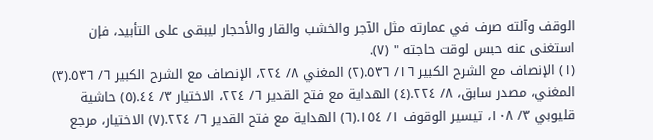الوقف وآلته صرف في عمارته مثل الآجر والخشب والقار والأحجار ليبقى على التأبيد، فإن استغنى عنه حبس لوقت حاجته " (٧).
(١) الإنصاف مع الشرح الكبير ١٦/ ٥٣٦.(٢) المغني ٨/ ٢٢٤، الإنصاف مع الشرح الكبير ٦/ ٥٣٦.(٣) المغني، مصدر سابق، ٨/ ٢٢٤.(٤) الهداية مع فتح القدير ٦/ ٢٢٤، الاختيار ٣/ ٤٤.(٥) حاشية قليوبي ٣/ ١٠٨، تيسير الوقوف ١/ ١٥٤.(٦) الهداية مع فتح القدير ٦/ ٢٢٤.(٧) الاختيار، مرجع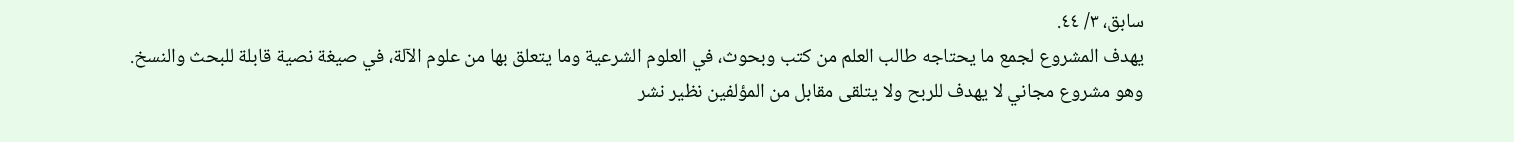سابق، ٣/ ٤٤.
يهدف المشروع لجمع ما يحتاجه طالب العلم من كتب وبحوث، في العلوم الشرعية وما يتعلق بها من علوم الآلة، في صيغة نصية قابلة للبحث والنسخ.
وهو مشروع مجاني لا يهدف للربح ولا يتلقى مقابل من المؤلفين نظير نشر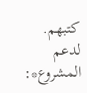كتبهم.
لدعم المشروع*: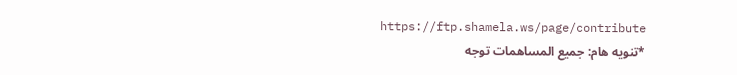https://ftp.shamela.ws/page/contribute
*تنويه هام: جميع المساهمات توجه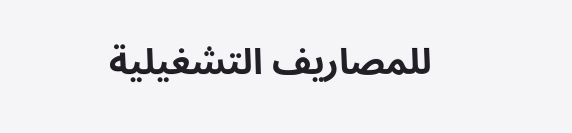للمصاريف التشغيلية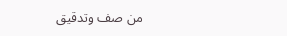من صف وتدقيق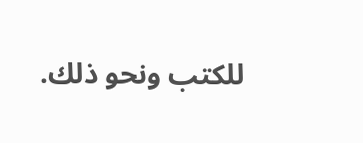للكتب ونحو ذلك.